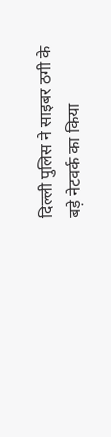दिल्ली पुलिस ने साइबर ठगी के बड़े नेटवर्क का किया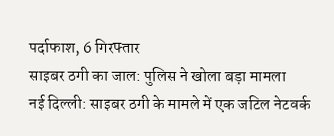पर्दाफाश, 6 गिरफ्तार
साइबर ठगी का जाल: पुलिस ने खोला बड़ा मामला
नई दिल्ली: साइबर ठगी के मामले में एक जटिल नेटवर्क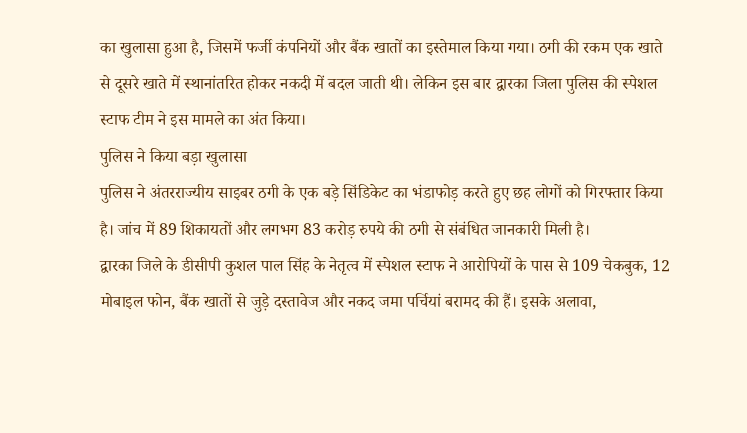का खुलासा हुआ है, जिसमें फर्जी कंपनियों और बैंक खातों का इस्तेमाल किया गया। ठगी की रकम एक खाते से दूसरे खाते में स्थानांतरित होकर नकदी में बदल जाती थी। लेकिन इस बार द्वारका जिला पुलिस की स्पेशल स्टाफ टीम ने इस मामले का अंत किया।
पुलिस ने किया बड़ा खुलासा
पुलिस ने अंतरराज्यीय साइबर ठगी के एक बड़े सिंडिकेट का भंडाफोड़ करते हुए छह लोगों को गिरफ्तार किया है। जांच में 89 शिकायतों और लगभग 83 करोड़ रुपये की ठगी से संबंधित जानकारी मिली है।
द्वारका जिले के डीसीपी कुशल पाल सिंह के नेतृत्व में स्पेशल स्टाफ ने आरोपियों के पास से 109 चेकबुक, 12 मोबाइल फोन, बैंक खातों से जुड़े दस्तावेज और नकद जमा पर्चियां बरामद की हैं। इसके अलावा,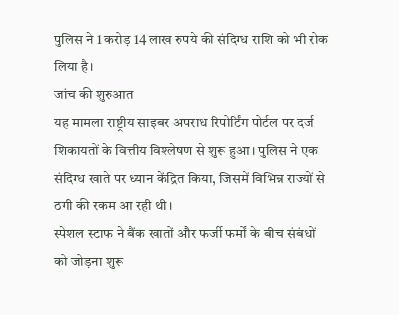पुलिस ने 1 करोड़ 14 लाख रुपये की संदिग्ध राशि को भी रोक लिया है।
जांच की शुरुआत
यह मामला राष्ट्रीय साइबर अपराध रिपोर्टिंग पोर्टल पर दर्ज शिकायतों के वित्तीय विश्लेषण से शुरू हुआ। पुलिस ने एक संदिग्ध खाते पर ध्यान केंद्रित किया, जिसमें विभिन्न राज्यों से ठगी की रकम आ रही थी।
स्पेशल स्टाफ ने बैंक खातों और फर्जी फर्मों के बीच संबंधों को जोड़ना शुरू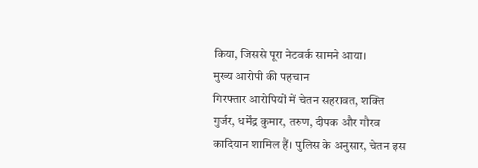किया, जिससे पूरा नेटवर्क सामने आया।
मुख्य आरोपी की पहचान
गिरफ्तार आरोपियों में चेतन सहरावत, शक्ति गुर्जर, धर्मेंद्र कुमार, तरुण, दीपक और गौरव कादियान शामिल हैं। पुलिस के अनुसार, चेतन इस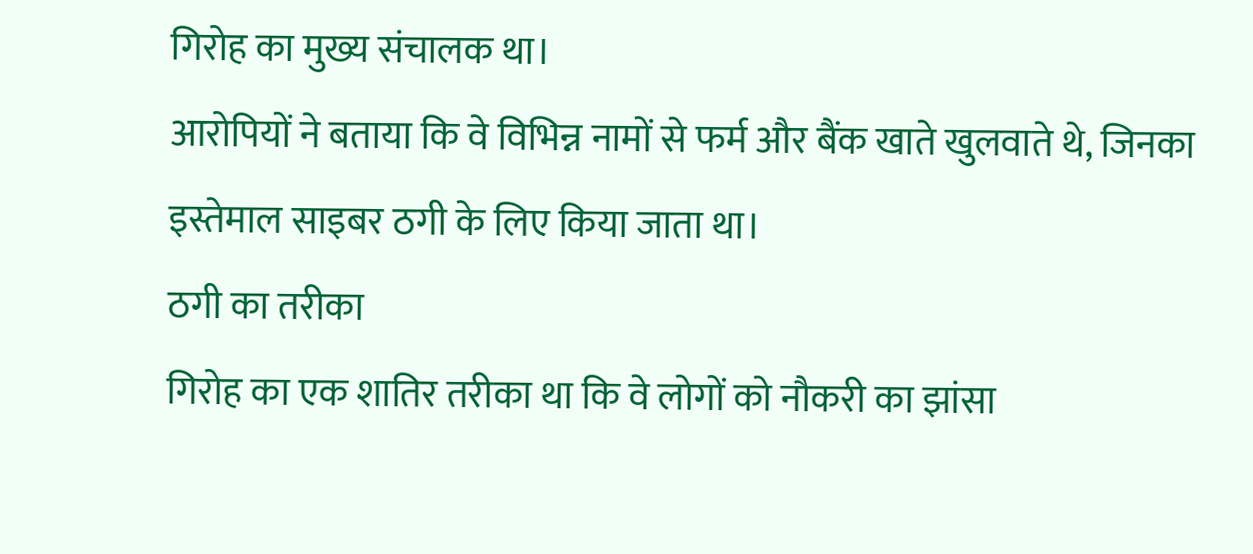गिरोह का मुख्य संचालक था।
आरोपियों ने बताया कि वे विभिन्न नामों से फर्म और बैंक खाते खुलवाते थे, जिनका इस्तेमाल साइबर ठगी के लिए किया जाता था।
ठगी का तरीका
गिरोह का एक शातिर तरीका था कि वे लोगों को नौकरी का झांसा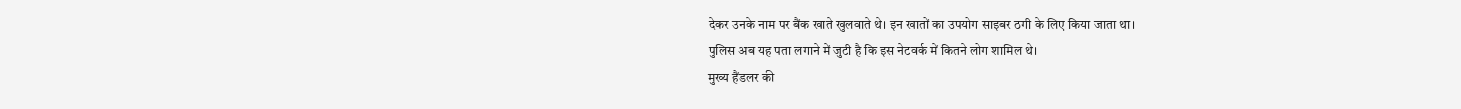देकर उनके नाम पर बैंक खाते खुलवाते थे। इन खातों का उपयोग साइबर ठगी के लिए किया जाता था।
पुलिस अब यह पता लगाने में जुटी है कि इस नेटवर्क में कितने लोग शामिल थे।
मुख्य हैंडलर की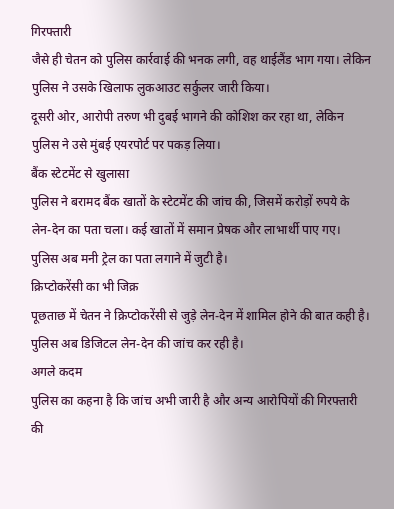गिरफ्तारी
जैसे ही चेतन को पुलिस कार्रवाई की भनक लगी, वह थाईलैंड भाग गया। लेकिन पुलिस ने उसके खिलाफ लुकआउट सर्कुलर जारी किया।
दूसरी ओर, आरोपी तरुण भी दुबई भागने की कोशिश कर रहा था, लेकिन पुलिस ने उसे मुंबई एयरपोर्ट पर पकड़ लिया।
बैंक स्टेटमेंट से खुलासा
पुलिस ने बरामद बैंक खातों के स्टेटमेंट की जांच की, जिसमें करोड़ों रुपये के लेन-देन का पता चला। कई खातों में समान प्रेषक और लाभार्थी पाए गए।
पुलिस अब मनी ट्रेल का पता लगाने में जुटी है।
क्रिप्टोकरेंसी का भी जिक्र
पूछताछ में चेतन ने क्रिप्टोकरेंसी से जुड़े लेन-देन में शामिल होने की बात कही है। पुलिस अब डिजिटल लेन-देन की जांच कर रही है।
अगले कदम
पुलिस का कहना है कि जांच अभी जारी है और अन्य आरोपियों की गिरफ्तारी की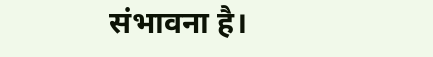संभावना है।